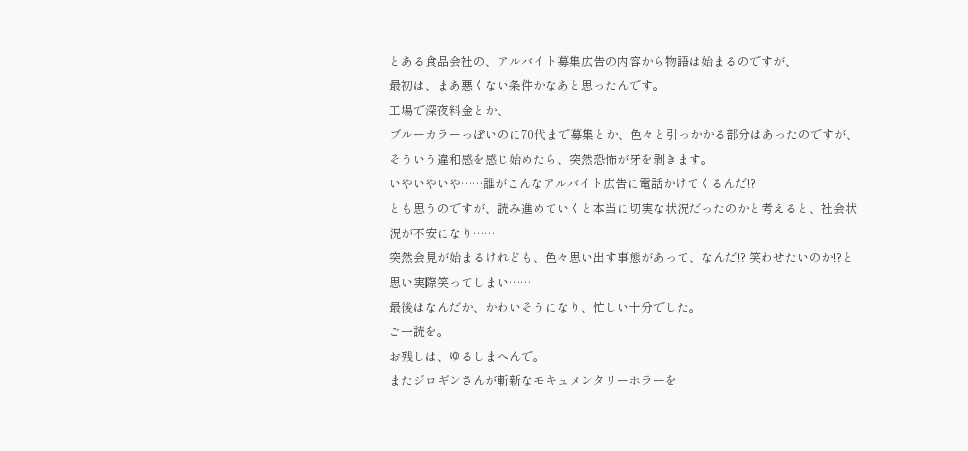とある食品会社の、アルバイト募集広告の内容から物語は始まるのですが、
最初は、まあ悪くない条件かなあと思ったんです。
工場で深夜料金とか、
ブルーカラーっぽいのに70代まで募集とか、色々と引っかかる部分はあったのですが、
そういう違和感を感じ始めたら、突然恐怖が牙を剥きます。
いやいやいや……誰がこんなアルバイト広告に電話かけてくるんだ!?
とも思うのですが、読み進めていくと本当に切実な状況だったのかと考えると、社会状況が不安になり……
突然会見が始まるけれども、色々思い出す事態があって、なんだ!? 笑わせたいのか!?と思い実際笑ってしまい……
最後はなんだか、かわいそうになり、忙しい十分でした。
ご一読を。
お残しは、ゆるしまへんで。
またジロギンさんが斬新なモキュメンタリーホラーを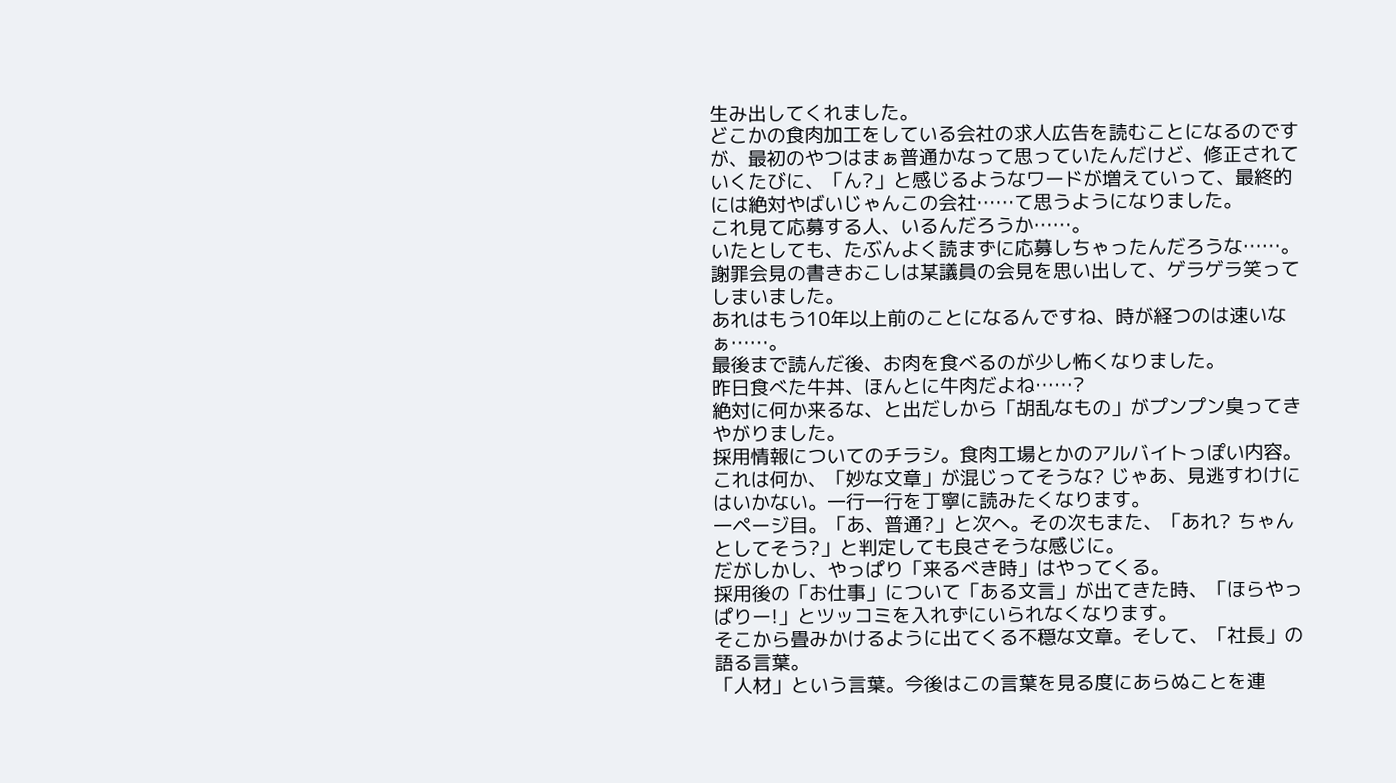生み出してくれました。
どこかの食肉加工をしている会社の求人広告を読むことになるのですが、最初のやつはまぁ普通かなって思っていたんだけど、修正されていくたびに、「ん?」と感じるようなワードが増えていって、最終的には絶対やばいじゃんこの会社……て思うようになりました。
これ見て応募する人、いるんだろうか……。
いたとしても、たぶんよく読まずに応募しちゃったんだろうな……。
謝罪会見の書きおこしは某議員の会見を思い出して、ゲラゲラ笑ってしまいました。
あれはもう10年以上前のことになるんですね、時が経つのは速いなぁ……。
最後まで読んだ後、お肉を食べるのが少し怖くなりました。
昨日食べた牛丼、ほんとに牛肉だよね……?
絶対に何か来るな、と出だしから「胡乱なもの」がプンプン臭ってきやがりました。
採用情報についてのチラシ。食肉工場とかのアルバイトっぽい内容。
これは何か、「妙な文章」が混じってそうな? じゃあ、見逃すわけにはいかない。一行一行を丁寧に読みたくなります。
一ページ目。「あ、普通?」と次へ。その次もまた、「あれ? ちゃんとしてそう?」と判定しても良さそうな感じに。
だがしかし、やっぱり「来るべき時」はやってくる。
採用後の「お仕事」について「ある文言」が出てきた時、「ほらやっぱりー!」とツッコミを入れずにいられなくなります。
そこから畳みかけるように出てくる不穏な文章。そして、「社長」の語る言葉。
「人材」という言葉。今後はこの言葉を見る度にあらぬことを連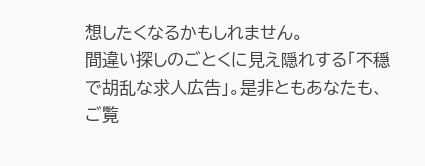想したくなるかもしれません。
間違い探しのごとくに見え隠れする「不穏で胡乱な求人広告」。是非ともあなたも、ご覧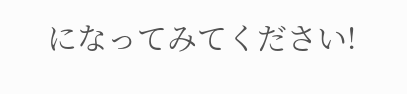になってみてください!